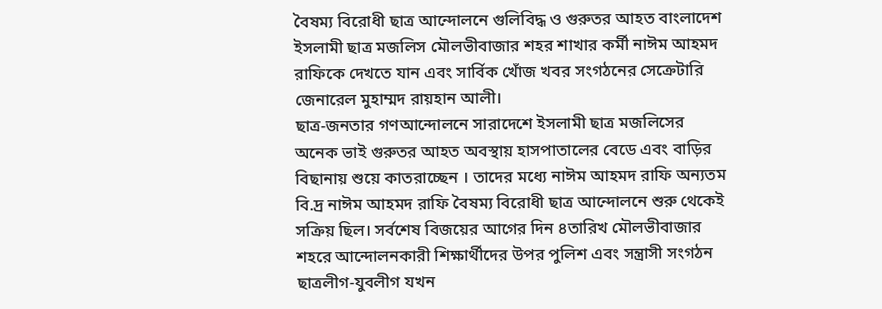বৈষম্য বিরোধী ছাত্র আন্দোলনে গুলিবিদ্ধ ও গুরুতর আহত বাংলাদেশ ইসলামী ছাত্র মজলিস মৌলভীবাজার শহর শাখার কর্মী নাঈম আহমদ রাফিকে দেখতে যান এবং সার্বিক খোঁজ খবর সংগঠনের সেক্রেটারি জেনারেল মুহাম্মদ রায়হান আলী।
ছাত্র-জনতার গণআন্দোলনে সারাদেশে ইসলামী ছাত্র মজলিসের অনেক ভাই গুরুতর আহত অবস্থায় হাসপাতালের বেডে এবং বাড়ির বিছানায় শুয়ে কাতরাচ্ছেন । তাদের মধ্যে নাঈম আহমদ রাফি অন্যতম
বি.দ্র নাঈম আহমদ রাফি বৈষম্য বিরোধী ছাত্র আন্দোলনে শুরু থেকেই সক্রিয় ছিল। সর্বশেষ বিজয়ের আগের দিন ৪তারিখ মৌলভীবাজার শহরে আন্দোলনকারী শিক্ষার্থীদের উপর পুলিশ এবং সন্ত্রাসী সংগঠন ছাত্রলীগ-যুবলীগ যখন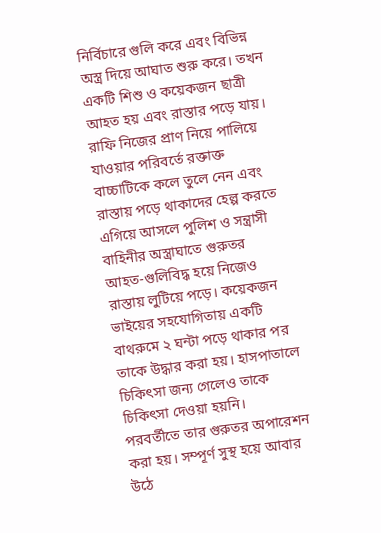নির্বিচারে গুলি করে এবং বিভিন্ন অস্ত্র দিয়ে আঘাত শুরু করে। তখন একটি শিশু ও কয়েকজন ছাত্রী আহত হয় এবং রাস্তার পড়ে যায়।
রাফি নিজের প্রাণ নিয়ে পালিয়ে যাওয়ার পরিবর্তে রক্তাক্ত বাচ্চাটিকে কলে তুলে নেন এবং রাস্তায় পড়ে থাকাদের হেল্প করতে এগিয়ে আসলে পুলিশ ও সন্ত্রাসী বাহিনীর অস্ত্রাঘাতে গুরুতর আহত-গুলিবিদ্ধ হয়ে নিজেও রাস্তায় লুটিয়ে পড়ে। কয়েকজন ভাইয়ের সহযোগিতায় একটি বাথরুমে ২ ঘন্টা পড়ে থাকার পর তাকে উদ্ধার করা হয়। হাসপাতালে চিকিৎসা জন্য গেলেও তাকে চিকিৎসা দেওয়া হয়নি।
পরবর্তীতে তার গুরুতর অপারেশন করা হয়। সম্পূর্ণ সুস্থ হয়ে আবার উঠে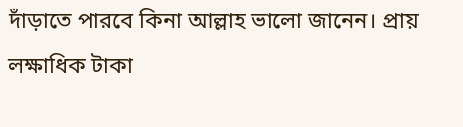দাঁড়াতে পারবে কিনা আল্লাহ ভালো জানেন। প্রায় লক্ষাধিক টাকা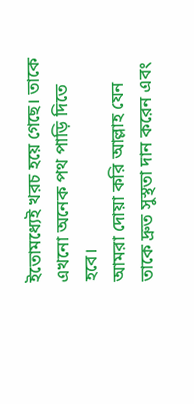ইতোমধ্যেই খরচ হয়ে গেছে। তাকে এখনো অনেক পথ পাড়ি দিতে হবে।
আমরা দোয়া করি আল্লাহ যেন তাকে দ্রুত সুস্থতা দান করেন এবং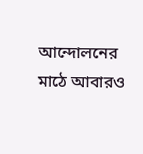আন্দোলনের মাঠে আবারও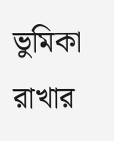ভুমিকা রাখার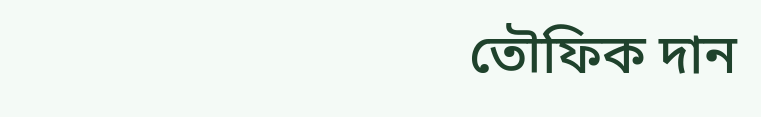তৌফিক দান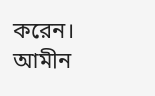করেন। আমীন